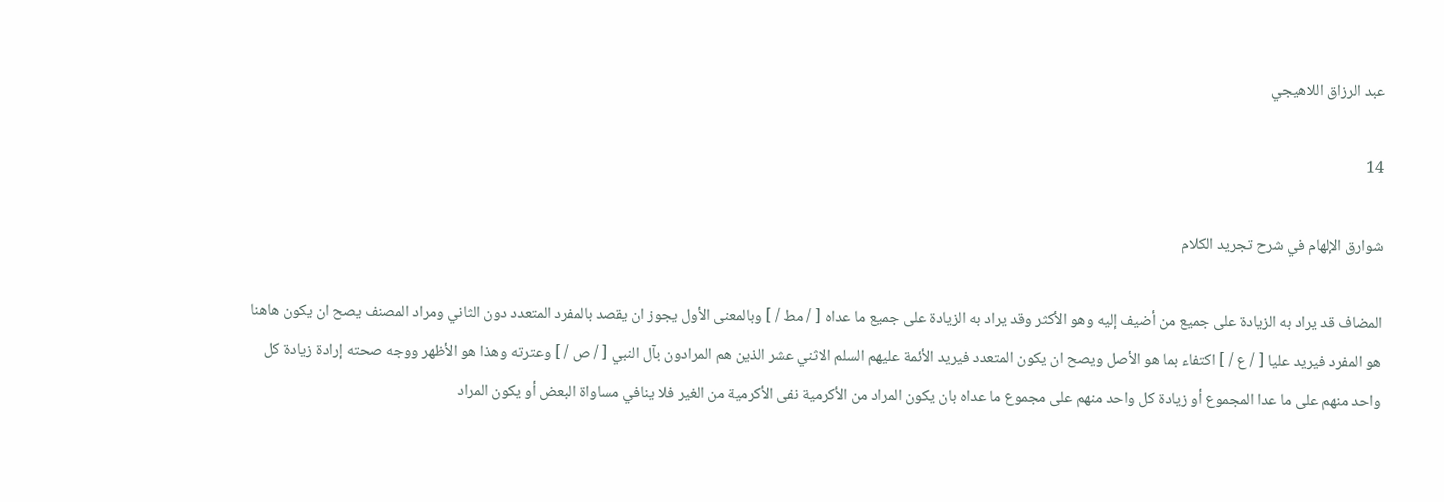عبد الرزاق اللاهيجي

14

شوارق الإلهام في شرح تجريد الكلام

المضاف قد يراد به الزيادة على جميع من أضيف إليه وهو الأكثر وقد يراد به الزيادة على جميع ما عداه [ / مط / ] وبالمعنى الأول يجوز ان يقصد بالمفرد المتعدد دون الثاني ومراد المصنف يصح ان يكون هاهنا هو المفرد فيريد عليا [ / ع / ] اكتفاء بما هو الأصل ويصح ان يكون المتعدد فيريد الأئمة عليهم السلم الاثني عشر الذين هم المرادون بآل النبي [ / ص / ] وعترته وهذا هو الأظهر ووجه صحته إرادة زيادة كل واحد منهم على ما عدا المجموع أو زيادة كل واحد منهم على مجموع ما عداه بان يكون المراد من الأكرمية نفى الأكرمية من الغير فلا ينافي مساواة البعض أو يكون المراد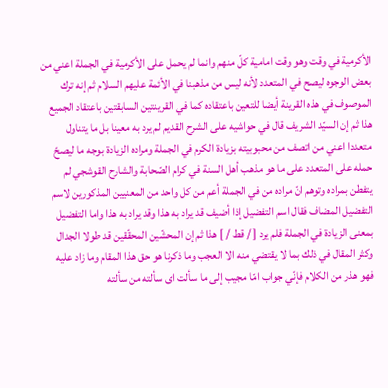الأكرمية في وقت وهو وقت امامية كلّ منهم وانما لم يحمل على الأكرمية في الجملة اعني من بعض الوجوه ليصح في المتعدد لأنه ليس من مذهبنا في الأئمة عليهم السلام ثم إنه ترك الموصوف في هذه القرينة أيضا للتعين باعتقاده كما في القرينتين السابقتين باعتقاد الجميع هذا ثم إن السيّد الشريف قال في حواشيه على الشرح القديم لم يرد به معينا بل ما يتناول متعددا اعني من اتصف من محبوبيته بزيادة الكرم في الجملة ومراده الزيادة بوجه ما ليصحّ حمله على المتعدد على ما هو مذهب أهل السنة في كرام الصّحابة والشارح القوشجي لم يتفطن بمراده وتوهم انّ مراده من في الجملة أعم من كل واحد من المعنيين المذكورين لاسم التفضيل المضاف فقال اسم التفضيل إذا أضيف قد يراد به هذا وقد يراد به هذا واما التفضيل بمعنى الزيادة في الجملة فلم يرد [ / قط / ] هذا ثم إن المحشّين المحقّقين قد طولا الجدال وكثر المقال في ذلك بما لا يقتضي منه الا العجب وما ذكرنا هو حق هذا المقام وما زاد عليه فهو هذر من الكلام فإنّي جواب امّا مجيب إلى ما سألت اى سألته من سألته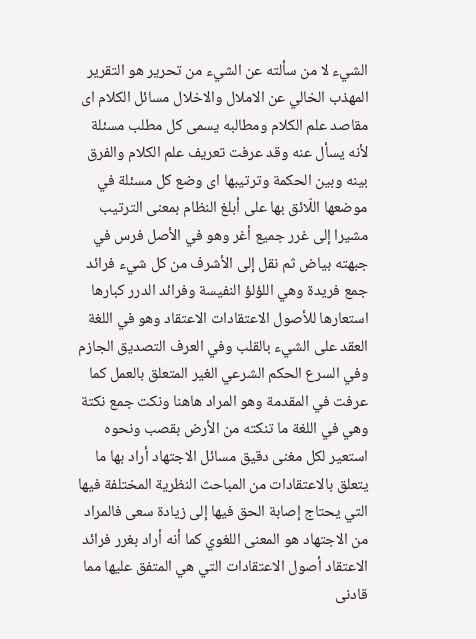الشيء لا من سألته عن الشيء من تحرير هو التقرير المهذب الخالي عن الاملال والاخلال مسائل الكلام اى مقاصد علم الكلام ومطالبه يسمى كل مطلب مسئلة لأنه يسأل عنه وقد عرفت تعريف علم الكلام والفرق بينه وبين الحكمة وترتيبها اى وضع كل مسئلة في موضعها اللّائق بها على أبلغ النظام بمعنى الترتيب مشيرا إلى غرر جميع أغر وهو في الأصل فرس في جبهته بياض ثم نقل إلى الأشرف من كل شيء فرائد جمع فريدة وهي اللؤلؤ النفيسة وفرائد الدرر كبارها استعارها للأصول الاعتقادات الاعتقاد وهو في اللغة العقد على الشيء بالقلب وفي العرف التصديق الجازم وفي السرع الحكم الشرعي الغير المتعلق بالعمل كما عرفت في المقدمة وهو المراد هاهنا ونكت جمع نكتة وهي في اللغة ما تنكته من الأرض بقصب ونحوه استعير لكل مغنى دقيق مسائل الاجتهاد أراد بها ما يتعلق بالاعتقادات من المباحث النظرية المختلفة فيها التي يحتاج إصابة الحق فيها إلى زيادة سعى فالمراد من الاجتهاد هو المعنى اللغوي كما أنه أراد بغرر فرائد الاعتقاد أصول الاعتقادات التي هي المتفق عليها مما قادنى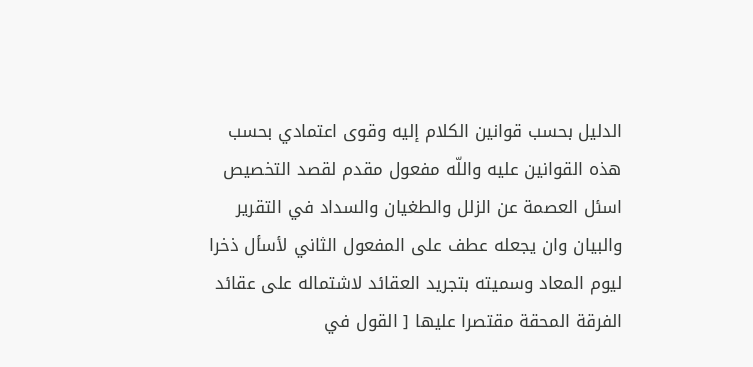الدليل بحسب قوانين الكلام إليه وقوى اعتمادي بحسب هذه القوانين عليه واللّه مفعول مقدم لقصد التخصيص اسئل العصمة عن الزلل والطغيان والسداد في التقرير والبيان وان يجعله عطف على المفعول الثاني لأسأل ذخرا ليوم المعاد وسميته بتجريد العقائد لاشتماله على عقائد الفرقة المحقة مقتصرا عليها [ القول في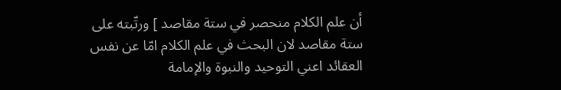أن علم الكلام منحصر في ستة مقاصد ] ورتّبته على ستة مقاصد لان البحث في علم الكلام امّا عن نفس العقائد اعني التوحيد والنبوة والإمامة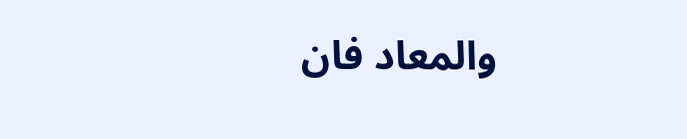والمعاد فان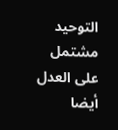التوحيد مشتمل على العدل أيضا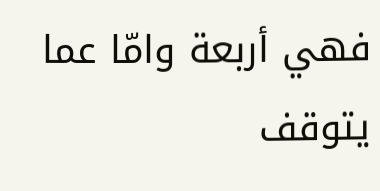فهي أربعة وامّا عما يتوقف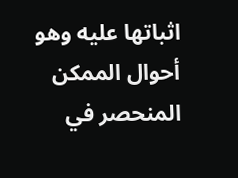اثباتها عليه وهو أحوال الممكن المنحصر في